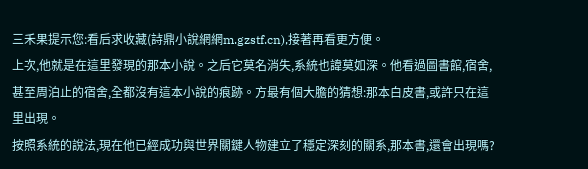三禾果提示您:看后求收藏(詩鼎小說網網m.gzstf.cn),接著再看更方便。
上次,他就是在這里發現的那本小說。之后它莫名消失,系統也諱莫如深。他看過圖書館,宿舍,甚至周泊止的宿舍,全都沒有這本小說的痕跡。方最有個大膽的猜想:那本白皮書,或許只在這里出現。
按照系統的說法,現在他已經成功與世界關鍵人物建立了穩定深刻的關系,那本書,還會出現嗎?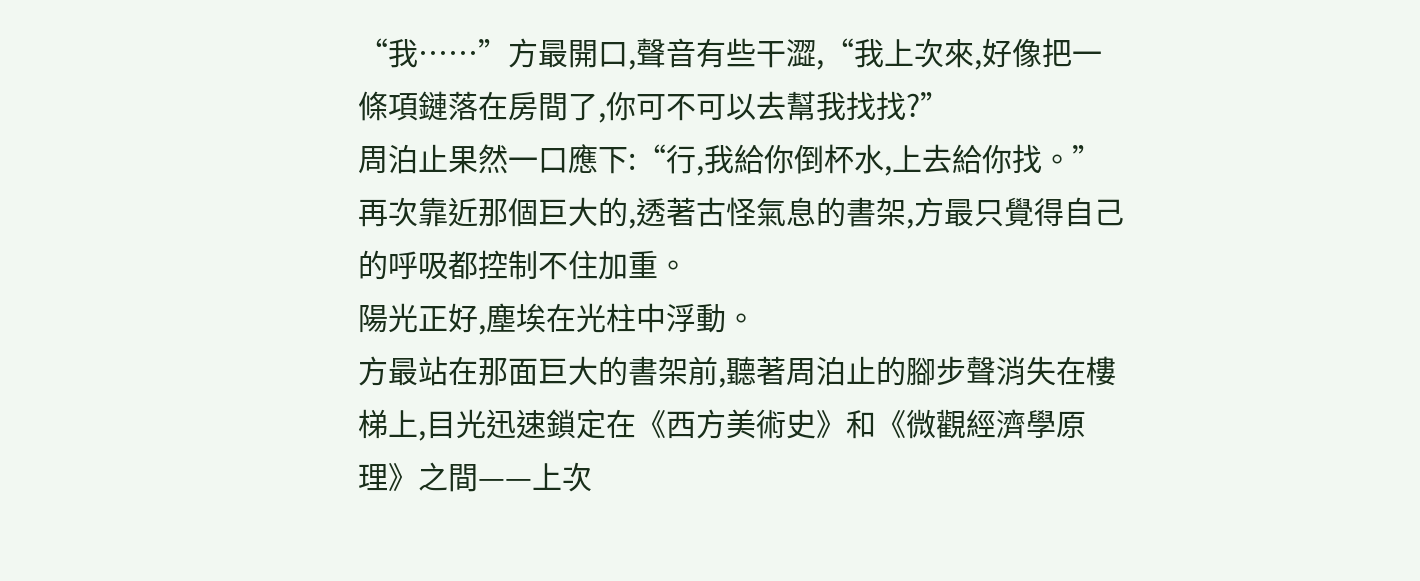“我……”方最開口,聲音有些干澀,“我上次來,好像把一條項鏈落在房間了,你可不可以去幫我找找?”
周泊止果然一口應下:“行,我給你倒杯水,上去給你找。”
再次靠近那個巨大的,透著古怪氣息的書架,方最只覺得自己的呼吸都控制不住加重。
陽光正好,塵埃在光柱中浮動。
方最站在那面巨大的書架前,聽著周泊止的腳步聲消失在樓梯上,目光迅速鎖定在《西方美術史》和《微觀經濟學原理》之間——上次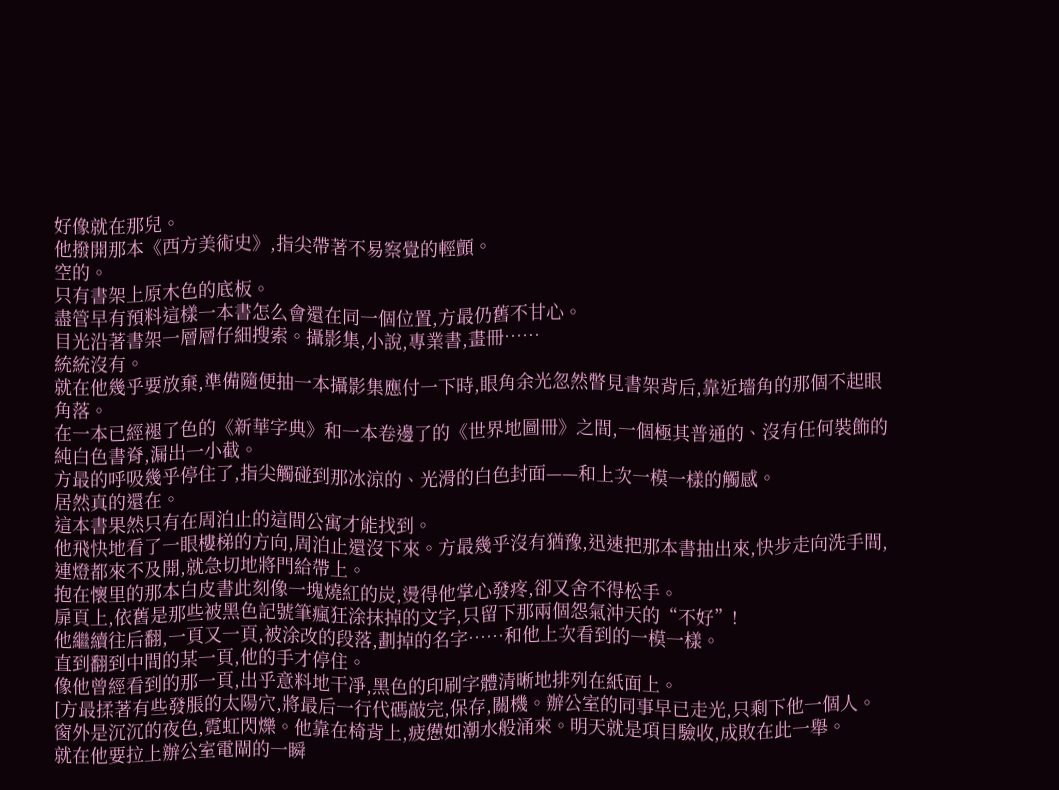好像就在那兒。
他撥開那本《西方美術史》,指尖帶著不易察覺的輕顫。
空的。
只有書架上原木色的底板。
盡管早有預料這樣一本書怎么會還在同一個位置,方最仍舊不甘心。
目光沿著書架一層層仔細搜索。攝影集,小說,專業書,畫冊……
統統沒有。
就在他幾乎要放棄,準備隨便抽一本攝影集應付一下時,眼角余光忽然瞥見書架背后,靠近墻角的那個不起眼角落。
在一本已經褪了色的《新華字典》和一本卷邊了的《世界地圖冊》之間,一個極其普通的、沒有任何裝飾的純白色書脊,漏出一小截。
方最的呼吸幾乎停住了,指尖觸碰到那冰涼的、光滑的白色封面——和上次一模一樣的觸感。
居然真的還在。
這本書果然只有在周泊止的這間公寓才能找到。
他飛快地看了一眼樓梯的方向,周泊止還沒下來。方最幾乎沒有猶豫,迅速把那本書抽出來,快步走向洗手間,連燈都來不及開,就急切地將門給帶上。
抱在懷里的那本白皮書此刻像一塊燒紅的炭,燙得他掌心發疼,卻又舍不得松手。
扉頁上,依舊是那些被黑色記號筆瘋狂涂抹掉的文字,只留下那兩個怨氣沖天的“不好”!
他繼續往后翻,一頁又一頁,被涂改的段落,劃掉的名字……和他上次看到的一模一樣。
直到翻到中間的某一頁,他的手才停住。
像他曾經看到的那一頁,出乎意料地干凈,黑色的印刷字體清晰地排列在紙面上。
[方最揉著有些發脹的太陽穴,將最后一行代碼敲完,保存,關機。辦公室的同事早已走光,只剩下他一個人。窗外是沉沉的夜色,霓虹閃爍。他靠在椅背上,疲憊如潮水般涌來。明天就是項目驗收,成敗在此一舉。
就在他要拉上辦公室電閘的一瞬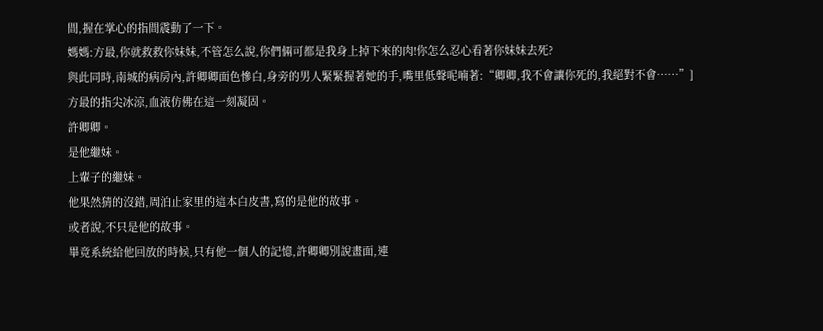間,握在掌心的指間震動了一下。
媽媽:方最,你就救救你妹妹,不管怎么說,你們倆可都是我身上掉下來的肉!你怎么忍心看著你妹妹去死?
與此同時,南城的病房內,許卿卿面色慘白,身旁的男人緊緊握著她的手,嘴里低聲呢喃著:“卿卿,我不會讓你死的,我絕對不會……”]
方最的指尖冰涼,血液仿佛在這一刻凝固。
許卿卿。
是他繼妹。
上輩子的繼妹。
他果然猜的沒錯,周泊止家里的這本白皮書,寫的是他的故事。
或者說,不只是他的故事。
畢竟系統給他回放的時候,只有他一個人的記憶,許卿卿別說畫面,連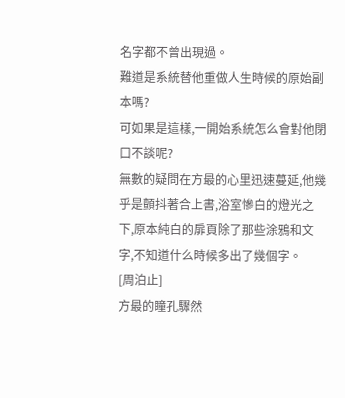名字都不曾出現過。
難道是系統替他重做人生時候的原始副本嗎?
可如果是這樣,一開始系統怎么會對他閉口不談呢?
無數的疑問在方最的心里迅速蔓延,他幾乎是顫抖著合上書,浴室慘白的燈光之下,原本純白的扉頁除了那些涂鴉和文字,不知道什么時候多出了幾個字。
[周泊止]
方最的瞳孔驟然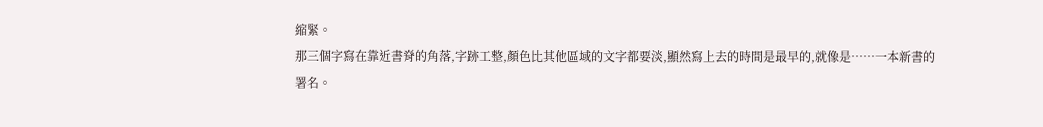縮緊。
那三個字寫在靠近書脊的角落,字跡工整,顏色比其他區域的文字都要淡,顯然寫上去的時間是最早的,就像是……一本新書的署名。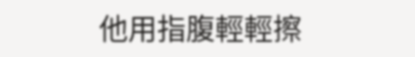他用指腹輕輕擦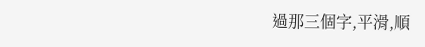過那三個字,平滑,順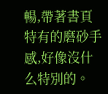暢,帶著書頁特有的磨砂手感,好像沒什么特別的。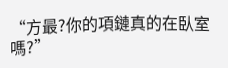“方最?你的項鏈真的在臥室嗎?”